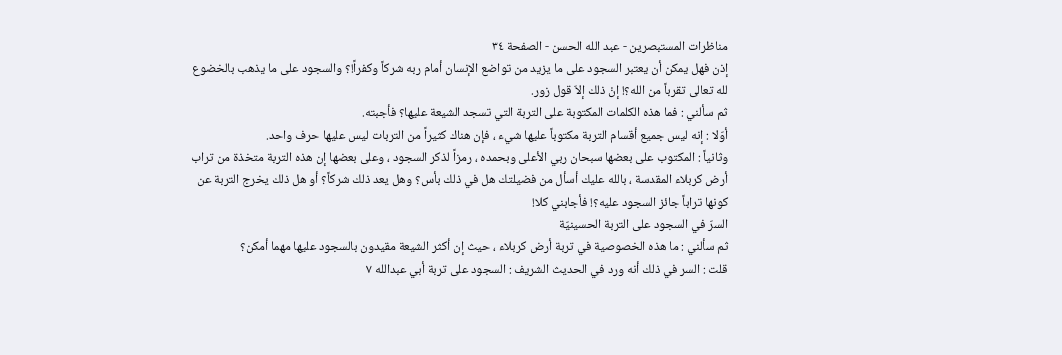مناظرات المستبصرين - عبد الله الحسن - الصفحة ٣٤
إذن فهل يمكن أن يعتبر السجود على ما يزيد من تواضع الإنسان أمام ربه شركاً وكفراً!؟ والسجود على ما يذهب بالخضوع لله تعالى تقرباً من الله؟! إنْ ذلك إلاّ قول زور.
ثم سألني : فما هذه الكلمات المكتوبة على التربة التي تسجد الشيعة عليها؟ فأجبته.
أوّلا : إنه ليس جميع أقسام التربة مكتوباً عليها شيء ، فإن هناك كثيراً من التربات ليس عليها حرف واحد.
وثانياً : المكتوب على بعضها سبحان ربي الأعلى وبحمده ، رمزاً لذكر السجود ، وعلى بعضها إن هذه التربة متخذة من تراب أرض كربلاء المقدسة ، بالله عليك أسأل من فضيلتك هل في ذلك بأس؟ وهل يعد ذلك شركاً؟ أو هل ذلك يخرج التربة عن كونها تراباً جائز السجود عليه؟! فأجابني كلا!
السرّ في السجود على التربة الحسينيّة
ثم سألني : ما هذه الخصوصية في تربة أرض كربلاء ، حيث إن أكثر الشيعة مقيدون بالسجود عليها مهما أمكن؟
قلت : السر في ذلك أنه ورد في الحديث الشريف : السجود على تربة أبي عبدالله ٧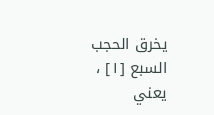يخرق الحجب السبع [١] ، يعني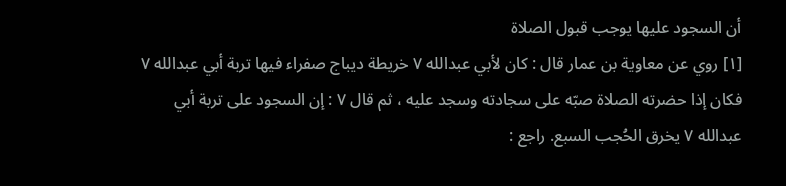أن السجود عليها يوجب قبول الصلاة
[١] روي عن معاوية بن عمار قال : كان لأبي عبدالله ٧ خريطة ديباج صفراء فيها تربة أبي عبدالله ٧ فكان إذا حضرته الصلاة صبّه على سجادته وسجد عليه ، ثم قال ٧ : إن السجود على تربة أبي عبدالله ٧ يخرق الحُجب السبع. راجع :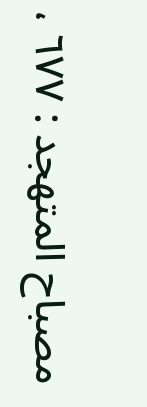مصباح المتهجد : ٦٧٧ ،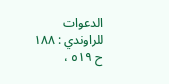الدعوات للراوندي : ١٨٨ ح ٥١٩ ،